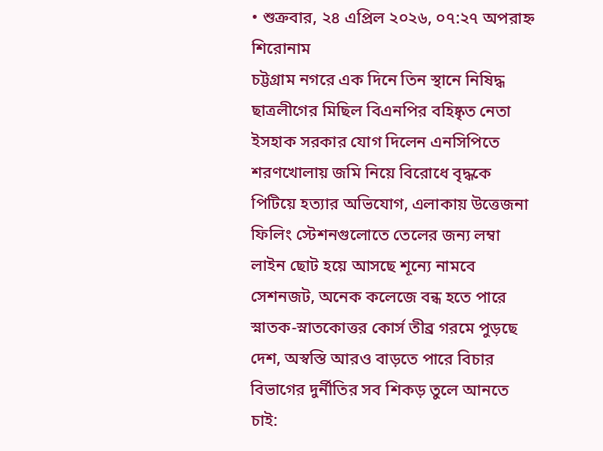• শুক্রবার, ২৪ এপ্রিল ২০২৬, ০৭:২৭ অপরাহ্ন
শিরোনাম
চট্টগ্রাম নগরে এক দিনে তিন স্থানে নিষিদ্ধ ছাত্রলীগের মিছিল বিএনপির বহিষ্কৃত নেতা ইসহাক সরকার যোগ দিলেন এনসিপিতে শরণখোলায় জমি নিয়ে বিরোধে বৃদ্ধকে পিটিয়ে হত্যার অভিযোগ, এলাকায় উত্তেজনা ফিলিং স্টেশনগুলোতে তেলের জন্য লম্বা লাইন ছোট হয়ে আসছে শূন্যে নামবে সেশনজট, অনেক কলেজে বন্ধ হতে পারে স্নাতক-স্নাতকোত্তর কোর্স তীব্র গরমে পুড়ছে দেশ, অস্বস্তি আরও বাড়তে পারে বিচার বিভাগের দুর্নীতির সব শিকড় তুলে আনতে চাই: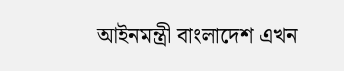আইনমন্ত্রী বাংলাদেশ এখন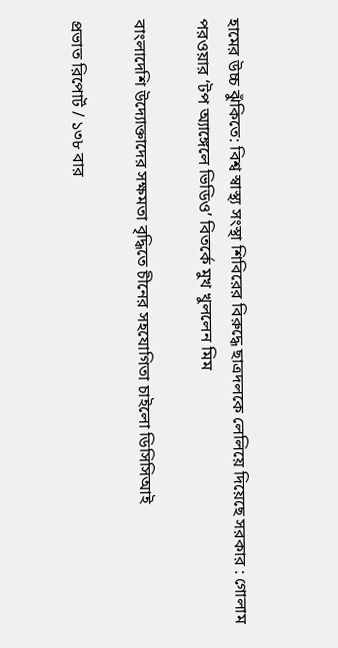হামের উচ্চ ঝুঁকিতে: বিশ্ব স্বাস্থ্য সংস্থা শিবিরের বিরুদ্ধে ছাত্রদলকে লেলিয়ে দিয়েছে সরকার : গোলাম পরওয়ার ‘টপ অ্যাঙ্গেলে ভিডিও’ বিতর্কে মুখ খুললেন মিম

বাংলাদেশি উদ্যোক্তাদের সক্ষমতা বৃদ্ধিতে চীনের সহযোগিতা চাইলো ডিসিসিআই

প্রভাত রিপোর্ট / ১৩৮ বার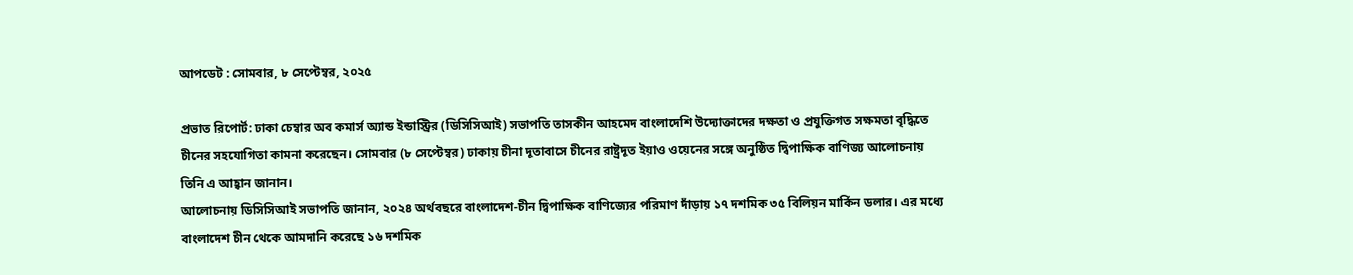আপডেট : সোমবার, ৮ সেপ্টেম্বর, ২০২৫

প্রভাত রিপোর্ট: ঢাকা চেম্বার অব কমার্স অ্যান্ড ইন্ডাস্ট্রির (ডিসিসিআই) সভাপতি তাসকীন আহমেদ বাংলাদেশি উদ্যোক্তাদের দক্ষতা ও প্রযুক্তিগত সক্ষমতা বৃদ্ধিতে চীনের সহযোগিতা কামনা করেছেন। সোমবার (৮ সেপ্টেম্বর) ঢাকায় চীনা দূতাবাসে চীনের রাষ্ট্রদূত ইয়াও ওয়েনের সঙ্গে অনুষ্ঠিত দ্বিপাক্ষিক বাণিজ্য আলোচনায় তিনি এ আহ্বান জানান।
আলোচনায় ডিসিসিআই সভাপতি জানান, ২০২৪ অর্থবছরে বাংলাদেশ-চীন দ্বিপাক্ষিক বাণিজ্যের পরিমাণ দাঁড়ায় ১৭ দশমিক ৩৫ বিলিয়ন মার্কিন ডলার। এর মধ্যে বাংলাদেশ চীন থেকে আমদানি করেছে ১৬ দশমিক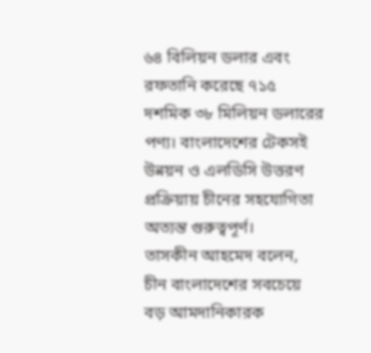৬৪ বিলিয়ন ডলার এবং রফতানি করেছে ৭১৫ দশমিক ৩৮ মিলিয়ন ডলারের পণ্য। বাংলাদেশের টেকসই উন্নয়ন ও এলডিসি উত্তরণ প্রক্রিয়ায় চীনের সহযোগিতা অত্যন্ত গুরুত্বপূর্ণ।
তাসকীন আহমেদ বলেন, চীন বাংলাদেশের সবচেয়ে বড় আমদানিকারক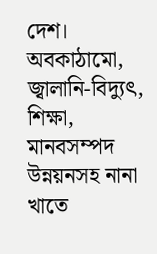দেশ। অবকাঠামো, জ্বালানি-বিদ্যুৎ, শিক্ষা, মানবসম্পদ উন্নয়নসহ নানা খাতে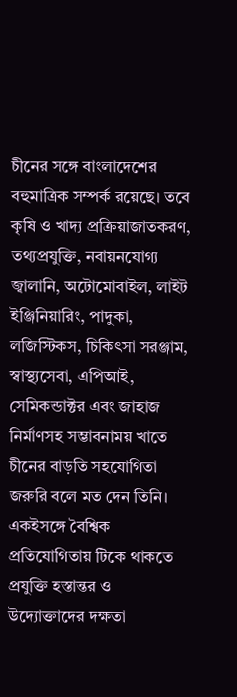চীনের সঙ্গে বাংলাদেশের বহুমাত্রিক সম্পর্ক রয়েছে। তবে কৃষি ও খাদ্য প্রক্রিয়াজাতকরণ, তথ্যপ্রযুক্তি, নবায়নযোগ্য জ্বালানি, অটোমোবাইল, লাইট ইঞ্জিনিয়ারিং, পাদুকা, লজিস্টিকস, চিকিৎসা সরঞ্জাম, স্বাস্থ্যসেবা, এপিআই, সেমিকন্ডাক্টর এবং জাহাজ নির্মাণসহ সম্ভাবনাময় খাতে চীনের বাড়তি সহযোগিতা জরুরি বলে মত দেন তিনি। একইসঙ্গে বৈশ্বিক প্রতিযোগিতায় টিকে থাকতে প্রযুক্তি হস্তান্তর ও উদ্যোক্তাদের দক্ষতা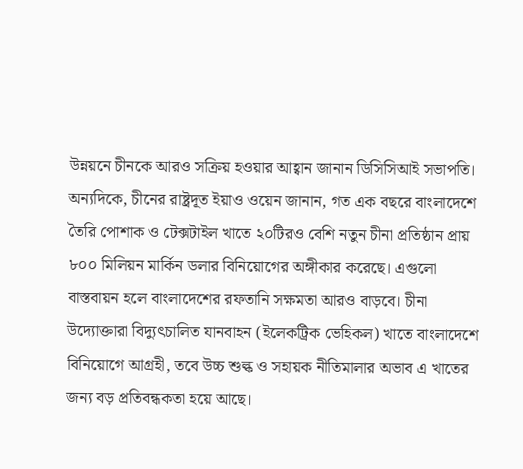উন্নয়নে চীনকে আরও সক্রিয় হওয়ার আহ্বান জানান ডিসিসিআই সভাপতি।
অন্যদিকে, চীনের রাষ্ট্রদূত ইয়াও ওয়েন জানান, গত এক বছরে বাংলাদেশে তৈরি পোশাক ও টেক্সটাইল খাতে ২০টিরও বেশি নতুন চীনা প্রতিষ্ঠান প্রায় ৮০০ মিলিয়ন মার্কিন ডলার বিনিয়োগের অঙ্গীকার করেছে। এগুলো বাস্তবায়ন হলে বাংলাদেশের রফতানি সক্ষমতা আরও বাড়বে। চীনা উদ্যোক্তারা বিদ্যুৎচালিত যানবাহন (ইলেকট্রিক ভেহিকল) খাতে বাংলাদেশে বিনিয়োগে আগ্রহী, তবে উচ্চ শুল্ক ও সহায়ক নীতিমালার অভাব এ খাতের জন্য বড় প্রতিবন্ধকতা হয়ে আছে।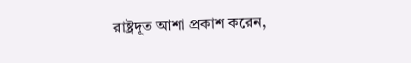রাষ্ট্রদূত আশা প্রকাশ করেন,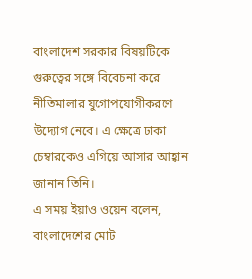বাংলাদেশ সরকার বিষয়টিকে গুরুত্বের সঙ্গে বিবেচনা করে নীতিমালার যুগোপযোগীকরণে উদ্যোগ নেবে। এ ক্ষেত্রে ঢাকা চেম্বারকেও এগিয়ে আসার আহ্বান জানান তিনি।
এ সময় ইয়াও ওয়েন বলেন, বাংলাদেশের মোট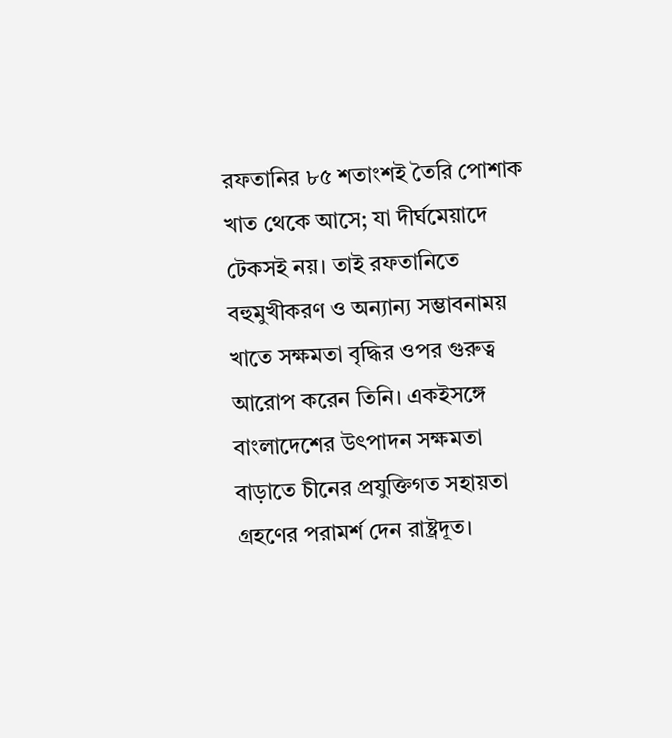রফতানির ৮৫ শতাংশই তৈরি পোশাক খাত থেকে আসে; যা দীর্ঘমেয়াদে টেকসই নয়। তাই রফতানিতে বহুমুখীকরণ ও অন্যান্য সম্ভাবনাময় খাতে সক্ষমতা বৃদ্ধির ওপর গুরুত্ব আরোপ করেন তিনি। একইসঙ্গে বাংলাদেশের উৎপাদন সক্ষমতা বাড়াতে চীনের প্রযুক্তিগত সহায়তা গ্রহণের পরামর্শ দেন রাষ্ট্রদূত।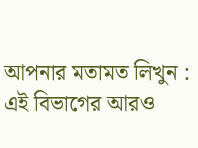আপনার মতামত লিখুন :
এই বিভাগের আরও